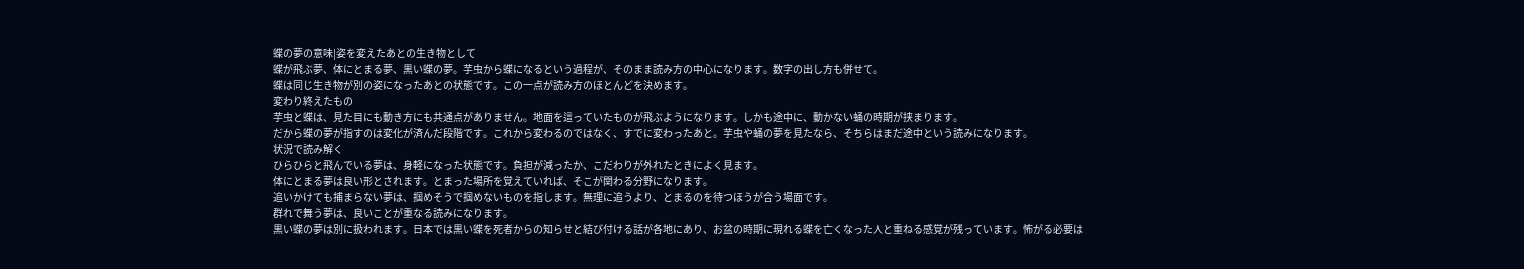蝶の夢の意味|姿を変えたあとの生き物として
蝶が飛ぶ夢、体にとまる夢、黒い蝶の夢。芋虫から蝶になるという過程が、そのまま読み方の中心になります。数字の出し方も併せて。
蝶は同じ生き物が別の姿になったあとの状態です。この一点が読み方のほとんどを決めます。
変わり終えたもの
芋虫と蝶は、見た目にも動き方にも共通点がありません。地面を這っていたものが飛ぶようになります。しかも途中に、動かない蛹の時期が挟まります。
だから蝶の夢が指すのは変化が済んだ段階です。これから変わるのではなく、すでに変わったあと。芋虫や蛹の夢を見たなら、そちらはまだ途中という読みになります。
状況で読み解く
ひらひらと飛んでいる夢は、身軽になった状態です。負担が減ったか、こだわりが外れたときによく見ます。
体にとまる夢は良い形とされます。とまった場所を覚えていれば、そこが関わる分野になります。
追いかけても捕まらない夢は、掴めそうで掴めないものを指します。無理に追うより、とまるのを待つほうが合う場面です。
群れで舞う夢は、良いことが重なる読みになります。
黒い蝶の夢は別に扱われます。日本では黒い蝶を死者からの知らせと結び付ける話が各地にあり、お盆の時期に現れる蝶を亡くなった人と重ねる感覚が残っています。怖がる必要は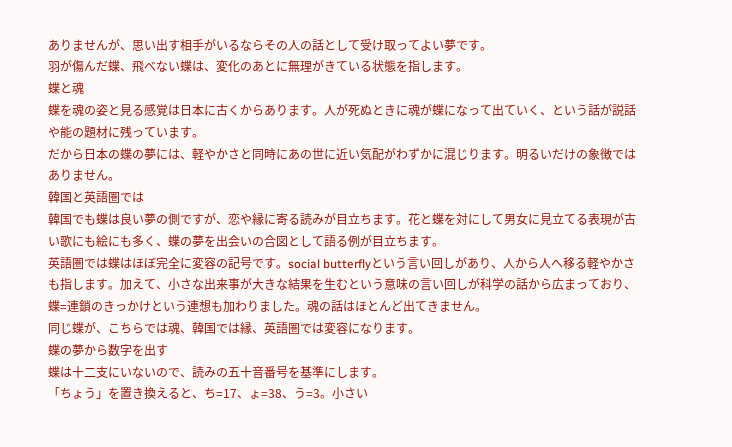ありませんが、思い出す相手がいるならその人の話として受け取ってよい夢です。
羽が傷んだ蝶、飛べない蝶は、変化のあとに無理がきている状態を指します。
蝶と魂
蝶を魂の姿と見る感覚は日本に古くからあります。人が死ぬときに魂が蝶になって出ていく、という話が説話や能の題材に残っています。
だから日本の蝶の夢には、軽やかさと同時にあの世に近い気配がわずかに混じります。明るいだけの象徴ではありません。
韓国と英語圏では
韓国でも蝶は良い夢の側ですが、恋や縁に寄る読みが目立ちます。花と蝶を対にして男女に見立てる表現が古い歌にも絵にも多く、蝶の夢を出会いの合図として語る例が目立ちます。
英語圏では蝶はほぼ完全に変容の記号です。social butterflyという言い回しがあり、人から人へ移る軽やかさも指します。加えて、小さな出来事が大きな結果を生むという意味の言い回しが科学の話から広まっており、蝶=連鎖のきっかけという連想も加わりました。魂の話はほとんど出てきません。
同じ蝶が、こちらでは魂、韓国では縁、英語圏では変容になります。
蝶の夢から数字を出す
蝶は十二支にいないので、読みの五十音番号を基準にします。
「ちょう」を置き換えると、ち=17、ょ=38、う=3。小さい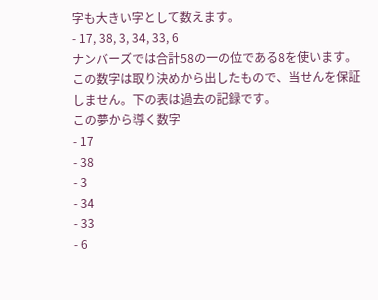字も大きい字として数えます。
- 17, 38, 3, 34, 33, 6
ナンバーズでは合計58の一の位である8を使います。
この数字は取り決めから出したもので、当せんを保証しません。下の表は過去の記録です。
この夢から導く数字
- 17
- 38
- 3
- 34
- 33
- 6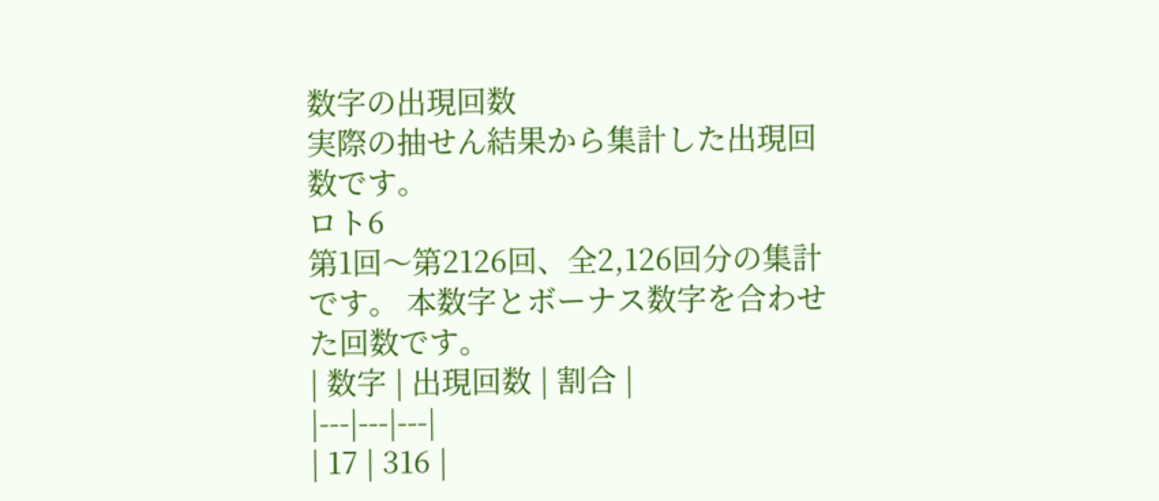数字の出現回数
実際の抽せん結果から集計した出現回数です。
ロト6
第1回〜第2126回、全2,126回分の集計です。 本数字とボーナス数字を合わせた回数です。
| 数字 | 出現回数 | 割合 |
|---|---|---|
| 17 | 316 |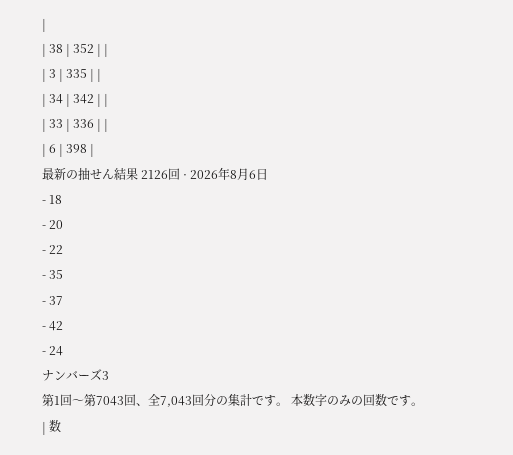|
| 38 | 352 | |
| 3 | 335 | |
| 34 | 342 | |
| 33 | 336 | |
| 6 | 398 |
最新の抽せん結果 2126回 · 2026年8月6日
- 18
- 20
- 22
- 35
- 37
- 42
- 24
ナンバーズ3
第1回〜第7043回、全7,043回分の集計です。 本数字のみの回数です。
| 数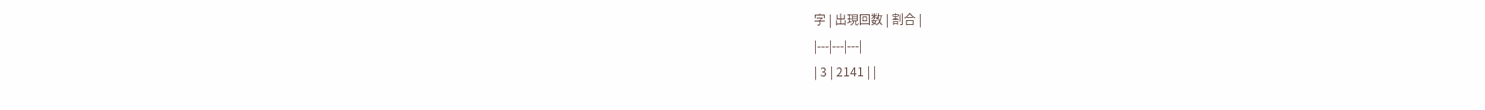字 | 出現回数 | 割合 |
|---|---|---|
| 3 | 2141 | |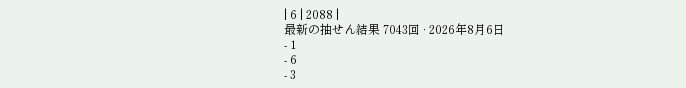| 6 | 2088 |
最新の抽せん結果 7043回 · 2026年8月6日
- 1
- 6
- 3